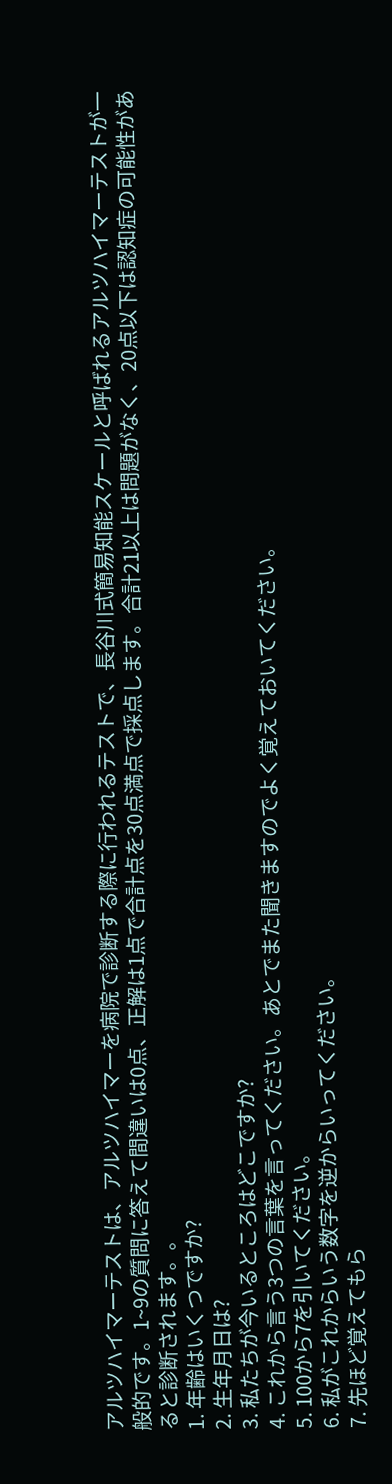アルツハイマーテストは、アルツハイマーを病院で診断する際に行われるテストで、長谷川式簡易知能スケールと呼ばれるアルツハイマーテストが一般的です。1~9の質問に答えて間違いは0点、正解は1点で合計点を30点満点で採点します。合計21以上は問題がなく、20点以下は認知症の可能性があると診断されます。。
1. 年齢はいくつですか?
2. 生年月日は?
3. 私たちが今いるところはどこですか?
4. これから言う3つの言葉を言ってください。あとでまた聞きますのでよく覚えておいてください。
5. 100から7を引いてください。
6. 私がこれからいう数字を逆からいってください。
7. 先ほど覚えてもら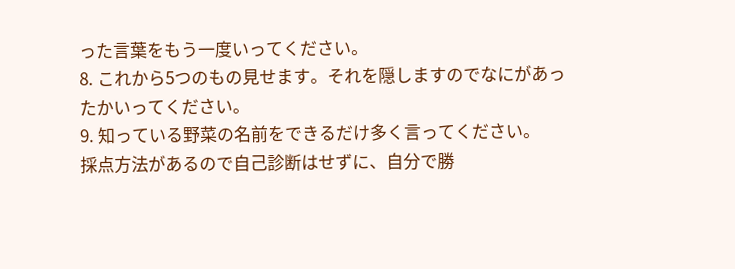った言葉をもう一度いってください。
8. これから5つのもの見せます。それを隠しますのでなにがあったかいってください。
9. 知っている野菜の名前をできるだけ多く言ってください。
採点方法があるので自己診断はせずに、自分で勝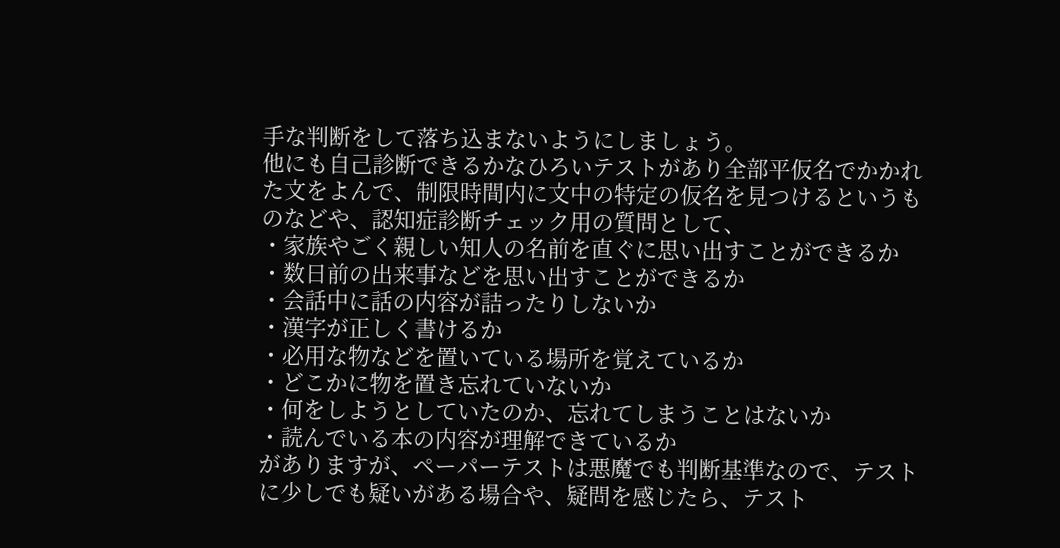手な判断をして落ち込まないようにしましょう。
他にも自己診断できるかなひろいテストがあり全部平仮名でかかれた文をよんで、制限時間内に文中の特定の仮名を見つけるというものなどや、認知症診断チェック用の質問として、
・家族やごく親しい知人の名前を直ぐに思い出すことができるか
・数日前の出来事などを思い出すことができるか
・会話中に話の内容が詰ったりしないか
・漢字が正しく書けるか
・必用な物などを置いている場所を覚えているか
・どこかに物を置き忘れていないか
・何をしようとしていたのか、忘れてしまうことはないか
・読んでいる本の内容が理解できているか
がありますが、ペーパーテストは悪魔でも判断基準なので、テストに少しでも疑いがある場合や、疑問を感じたら、テスト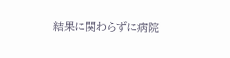結果に関わらずに病院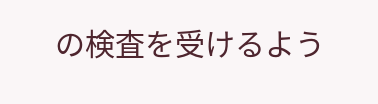の検査を受けるよう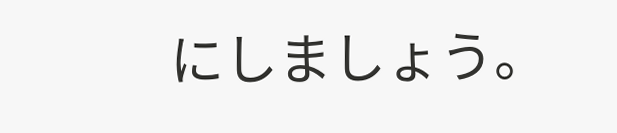にしましょう。